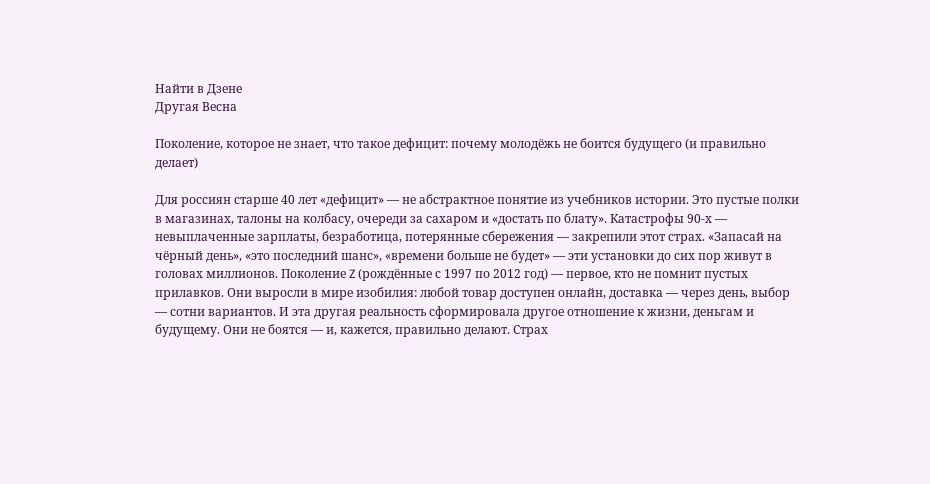Найти в Дзене
Другая Весна

Поколение, которое не знает, что такое дефицит: почему молодёжь не боится будущего (и правильно делает)

Для россиян старше 40 лет «дефицит» — не абстрактное понятие из учебников истории. Это пустые полки в магазинах, талоны на колбасу, очереди за сахаром и «достать по блату». Катастрофы 90-х — невыплаченные зарплаты, безработица, потерянные сбережения — закрепили этот страх. «Запасай на чёрный день», «это последний шанс», «времени больше не будет» — эти установки до сих пор живут в головах миллионов. Поколение Z (рождённые с 1997 по 2012 год) — первое, кто не помнит пустых прилавков. Они выросли в мире изобилия: любой товар доступен онлайн, доставка — через день, выбор — сотни вариантов. И эта другая реальность сформировала другое отношение к жизни, деньгам и будущему. Они не боятся — и, кажется, правильно делают. Страх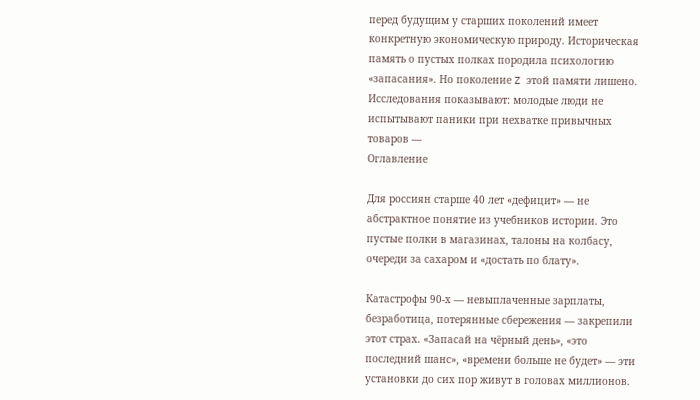перед будущим у старших поколений имеет конкретную экономическую природу. Историческая память о пустых полках породила психологию «запасания». Но поколение Z этой памяти лишено. Исследования показывают: молодые люди не испытывают паники при нехватке привычных товаров —
Оглавление

Для россиян старше 40 лет «дефицит» — не абстрактное понятие из учебников истории. Это пустые полки в магазинах, талоны на колбасу, очереди за сахаром и «достать по блату».

Катастрофы 90-х — невыплаченные зарплаты, безработица, потерянные сбережения — закрепили этот страх. «Запасай на чёрный день», «это последний шанс», «времени больше не будет» — эти установки до сих пор живут в головах миллионов.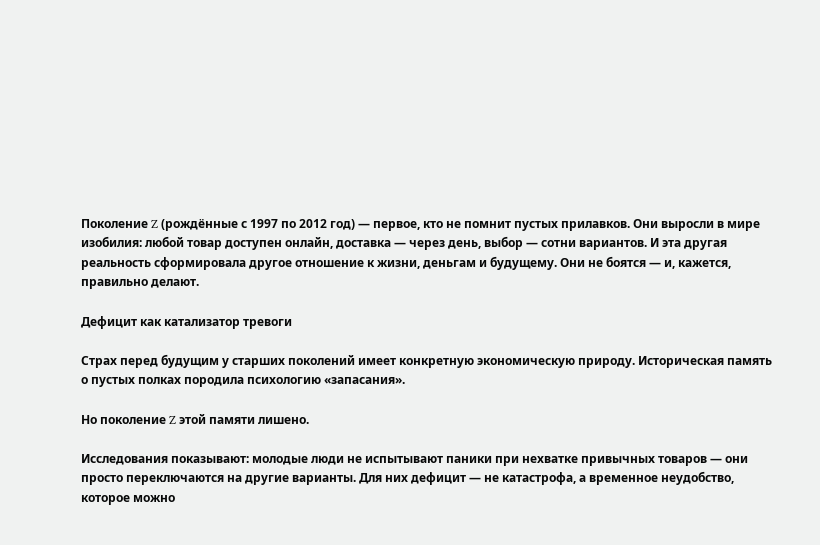Поколение Z (рождённые с 1997 по 2012 год) — первое, кто не помнит пустых прилавков. Они выросли в мире изобилия: любой товар доступен онлайн, доставка — через день, выбор — сотни вариантов. И эта другая реальность сформировала другое отношение к жизни, деньгам и будущему. Они не боятся — и, кажется, правильно делают.

Дефицит как катализатор тревоги

Страх перед будущим у старших поколений имеет конкретную экономическую природу. Историческая память о пустых полках породила психологию «запасания».

Но поколение Z этой памяти лишено.

Исследования показывают: молодые люди не испытывают паники при нехватке привычных товаров — они просто переключаются на другие варианты. Для них дефицит — не катастрофа, а временное неудобство, которое можно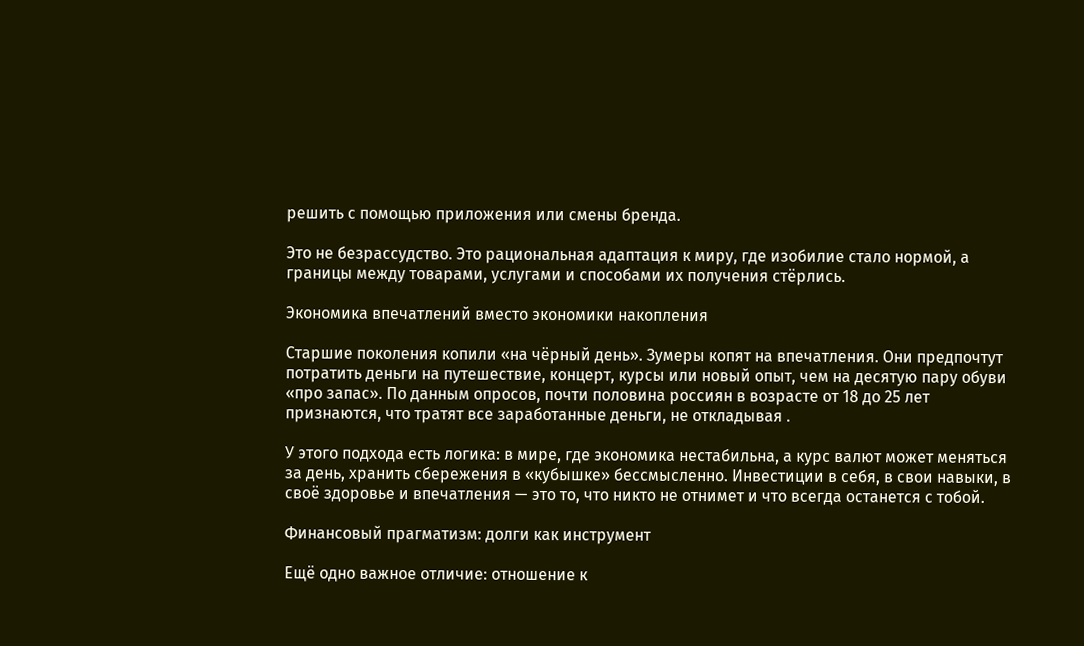решить с помощью приложения или смены бренда.

Это не безрассудство. Это рациональная адаптация к миру, где изобилие стало нормой, а границы между товарами, услугами и способами их получения стёрлись.

Экономика впечатлений вместо экономики накопления

Старшие поколения копили «на чёрный день». Зумеры копят на впечатления. Они предпочтут потратить деньги на путешествие, концерт, курсы или новый опыт, чем на десятую пару обуви «про запас». По данным опросов, почти половина россиян в возрасте от 18 до 25 лет признаются, что тратят все заработанные деньги, не откладывая .

У этого подхода есть логика: в мире, где экономика нестабильна, а курс валют может меняться за день, хранить сбережения в «кубышке» бессмысленно. Инвестиции в себя, в свои навыки, в своё здоровье и впечатления — это то, что никто не отнимет и что всегда останется с тобой.

Финансовый прагматизм: долги как инструмент

Ещё одно важное отличие: отношение к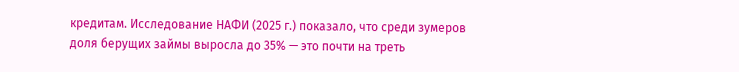кредитам. Исследование НАФИ (2025 г.) показало, что среди зумеров доля берущих займы выросла до 35% — это почти на треть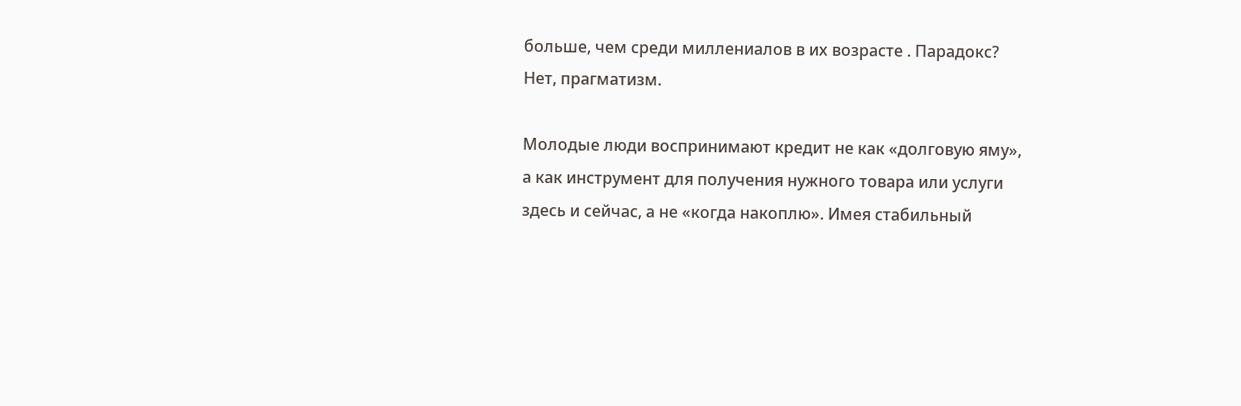больше, чем среди миллениалов в их возрасте . Парадокс? Нет, прагматизм.

Молодые люди воспринимают кредит не как «долговую яму», а как инструмент для получения нужного товара или услуги здесь и сейчас, а не «когда накоплю». Имея стабильный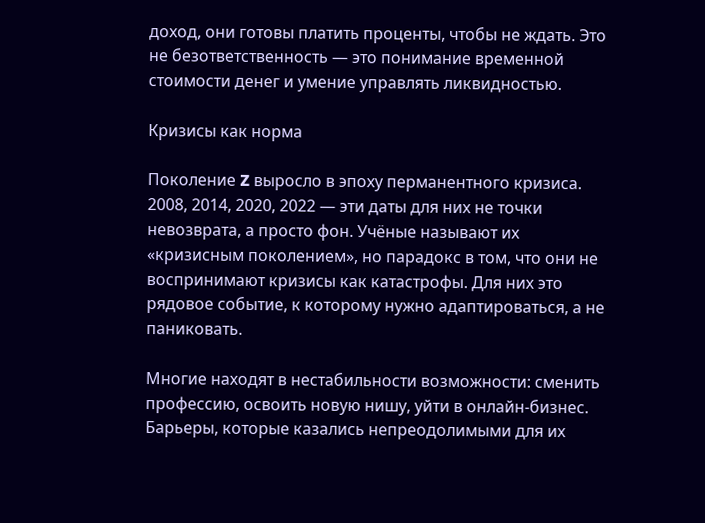доход, они готовы платить проценты, чтобы не ждать. Это не безответственность — это понимание временной стоимости денег и умение управлять ликвидностью.

Кризисы как норма

Поколение Z выросло в эпоху перманентного кризиса. 2008, 2014, 2020, 2022 — эти даты для них не точки невозврата, а просто фон. Учёные называют их «кризисным поколением», но парадокс в том, что они не воспринимают кризисы как катастрофы. Для них это рядовое событие, к которому нужно адаптироваться, а не паниковать.

Многие находят в нестабильности возможности: сменить профессию, освоить новую нишу, уйти в онлайн-бизнес. Барьеры, которые казались непреодолимыми для их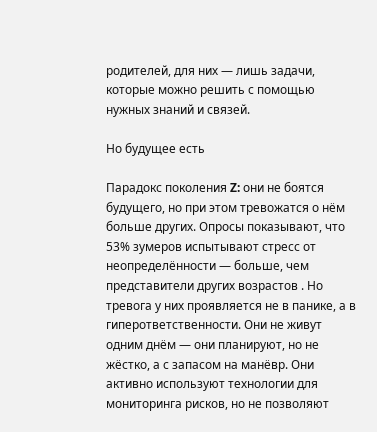родителей, для них — лишь задачи, которые можно решить с помощью нужных знаний и связей.

Но будущее есть

Парадокс поколения Z: они не боятся будущего, но при этом тревожатся о нём больше других. Опросы показывают, что 53% зумеров испытывают стресс от неопределённости — больше, чем представители других возрастов . Но тревога у них проявляется не в панике, а в гиперответственности. Они не живут одним днём — они планируют, но не жёстко, а с запасом на манёвр. Они активно используют технологии для мониторинга рисков, но не позволяют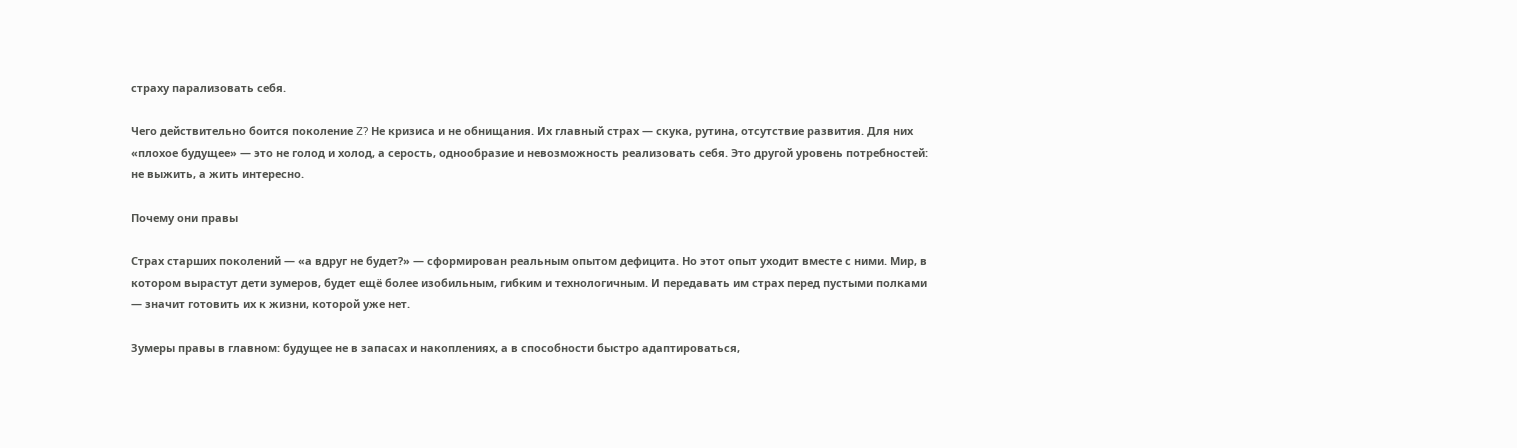страху парализовать себя.

Чего действительно боится поколение Z? Не кризиса и не обнищания. Их главный страх — скука, рутина, отсутствие развития. Для них «плохое будущее» — это не голод и холод, а серость, однообразие и невозможность реализовать себя. Это другой уровень потребностей: не выжить, а жить интересно.

Почему они правы

Страх старших поколений — «а вдруг не будет?» — сформирован реальным опытом дефицита. Но этот опыт уходит вместе с ними. Мир, в котором вырастут дети зумеров, будет ещё более изобильным, гибким и технологичным. И передавать им страх перед пустыми полками — значит готовить их к жизни, которой уже нет.

Зумеры правы в главном: будущее не в запасах и накоплениях, а в способности быстро адаптироваться,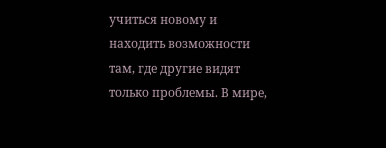учиться новому и находить возможности там, где другие видят только проблемы. В мире,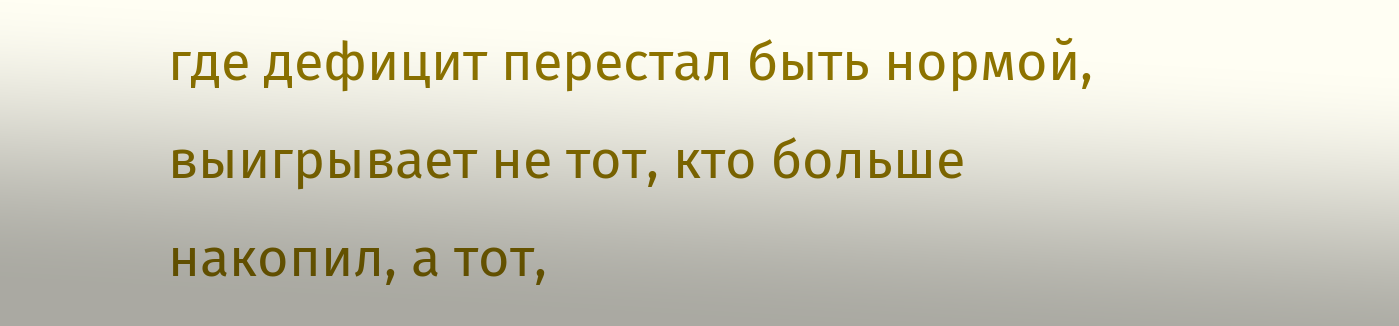где дефицит перестал быть нормой, выигрывает не тот, кто больше накопил, а тот,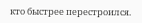кто быстрее перестроился.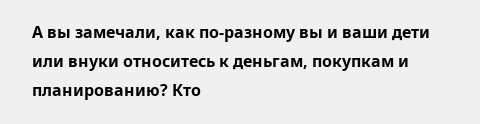А вы замечали, как по-разному вы и ваши дети или внуки относитесь к деньгам, покупкам и планированию? Кто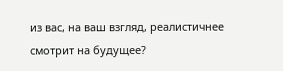из вас, на ваш взгляд, реалистичнее смотрит на будущее?